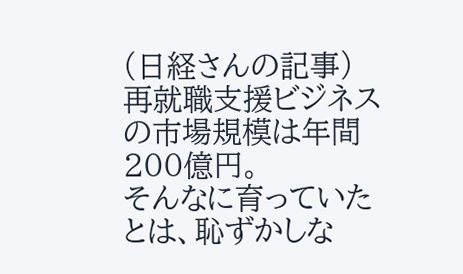(日経さんの記事)
再就職支援ビジネスの市場規模は年間200億円。
そんなに育っていたとは、恥ずかしな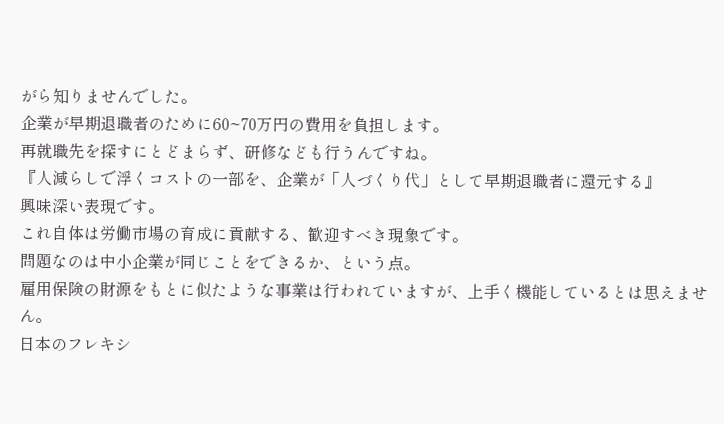がら知りませんでした。
企業が早期退職者のために60~70万円の費用を負担します。
再就職先を探すにとどまらず、研修なども行うんですね。
『人減らしで浮くコストの一部を、企業が「人づくり代」として早期退職者に還元する』
興味深い表現です。
これ自体は労働市場の育成に貢献する、歓迎すべき現象です。
問題なのは中小企業が同じことをできるか、という点。
雇用保険の財源をもとに似たような事業は行われていますが、上手く機能しているとは思えません。
日本のフレキシ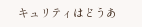キュリティはどうあ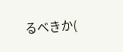るべきか(